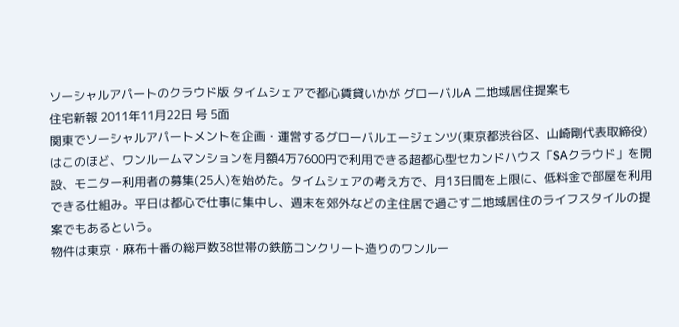ソーシャルアパートのクラウド版 タイムシェアで都心賃貸いかが グローバルA 二地域居住提案も
住宅新報 2011年11月22日 号 5面
関東でソーシャルアパートメントを企画・運営するグローバルエージェンツ(東京都渋谷区、山崎剛代表取締役)はこのほど、ワンルームマンションを月額4万7600円で利用できる超都心型セカンドハウス「SAクラウド」を開設、モニター利用者の募集(25人)を始めた。タイムシェアの考え方で、月13日間を上限に、低料金で部屋を利用できる仕組み。平日は都心で仕事に集中し、週末を郊外などの主住居で過ごす二地域居住のライフスタイルの提案でもあるという。
物件は東京・麻布十番の総戸数38世帯の鉄筋コンクリート造りのワンルー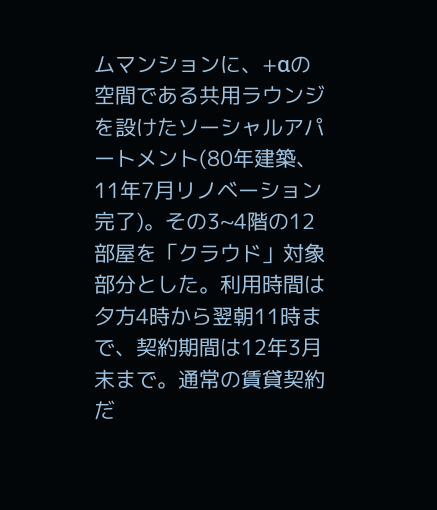ムマンションに、+αの空間である共用ラウンジを設けたソーシャルアパートメント(80年建築、11年7月リノベーション完了)。その3~4階の12部屋を「クラウド」対象部分とした。利用時間は夕方4時から翌朝11時まで、契約期間は12年3月末まで。通常の賃貸契約だ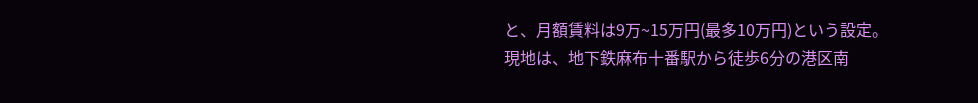と、月額賃料は9万~15万円(最多10万円)という設定。現地は、地下鉄麻布十番駅から徒歩6分の港区南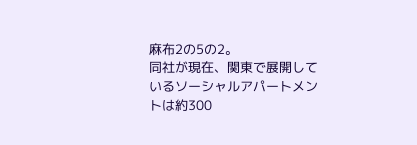麻布2の5の2。
同社が現在、関東で展開しているソーシャルアパートメントは約300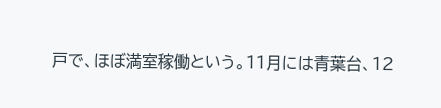戸で、ほぼ満室稼働という。11月には青葉台、12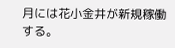月には花小金井が新規稼働する。